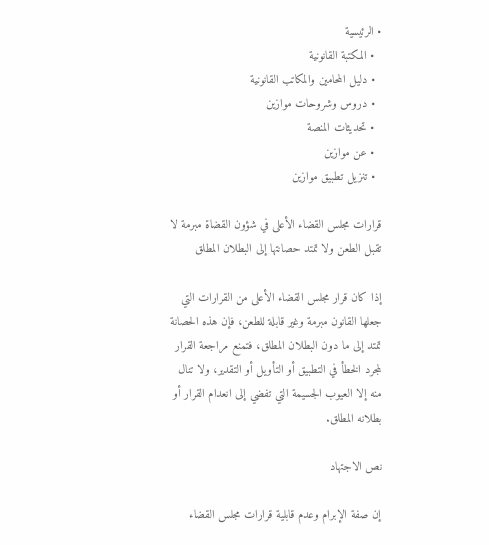• الرئيسية
  • المكتبة القانونية
  • دليل المحامين والمكاتب القانونية
  • دروس وشروحات موازين
  • تحديثات المنصة
  • عن موازين
  • تنزيل تطبيق موازين

قرارات مجلس القضاء الأعلى في شؤون القضاة مبرمة لا تقبل الطعن ولا تمتد حصانتها إلى البطلان المطلق

إذا كان قرار مجلس القضاء الأعلى من القرارات التي جعلها القانون مبرمة وغير قابلة للطعن، فإن هذه الحصانة تمتد إلى ما دون البطلان المطلق، فتمنع مراجعة القرار لمجرد الخطأ في التطبيق أو التأويل أو التقدير، ولا تنال منه إلا العيوب الجسيمة التي تفضي إلى انعدام القرار أو بطلانه المطلق.

نص الاجتهاد

إن صفة الإبرام وعدم قابلية قرارات مجلس القضاء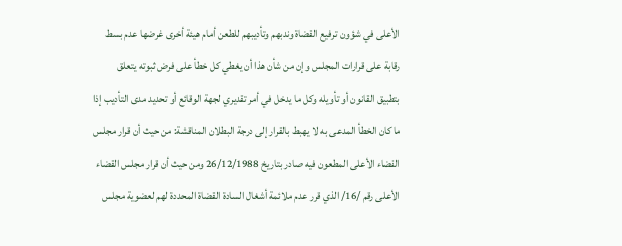الأعلى في شؤون ترفيع القضاة وندبهم وتأديبهم للطعن أمام هيئة أخرى غرضها عدم بسط رقابة على قرارات المجلس وإن من شأن هذا أن يغطي كل خطأ على فرض ثبوته يتعلق بتطبيق القانون أو تأويله وكل ما يدخل في أمر تقديري لجهة الوقائع أو تحديد مدى التأديب إذا ما كان الخطأ المدعى به لا يهبط بالقرار إلى درجة البطلان المناقشة: من حيث أن قرار مجلس القضاء الأعلى المطعون فيه صادر بتاريخ 26/12/1988 ومن حيث أن قرار مجلس القضاء الأعلى رقم /16/ الذي قرر عدم ملائمة أشغال السادة القضاة المحددة لهم لعضوية مجلس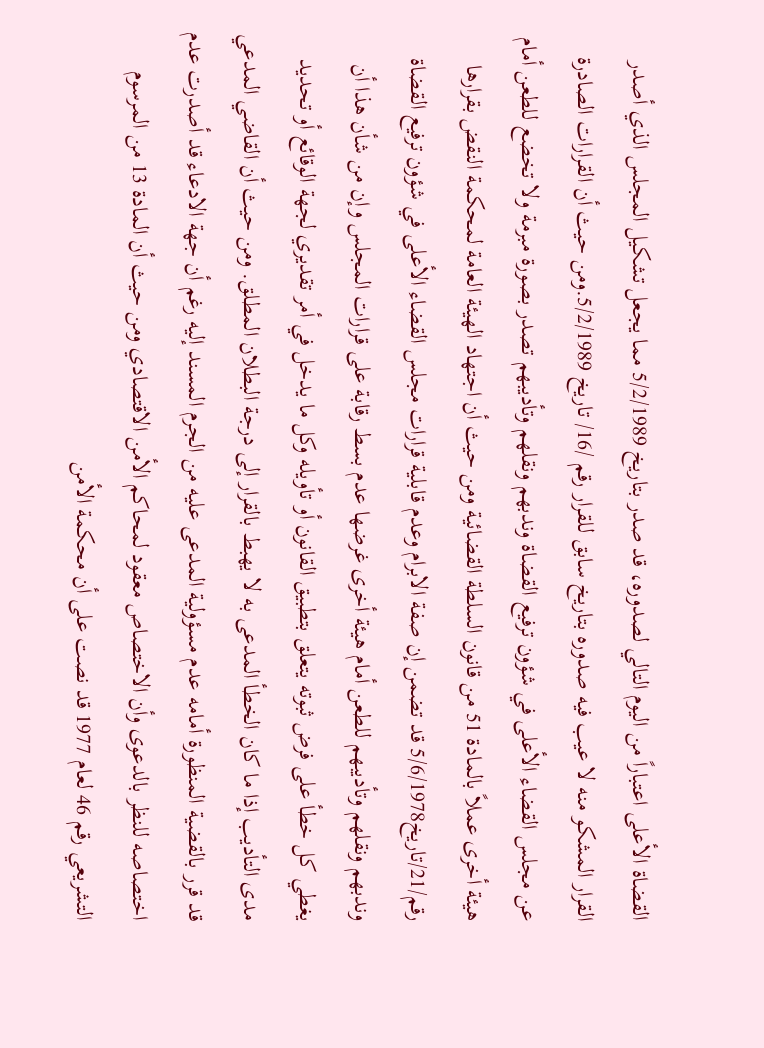القضاة الأعلى اعتباراً من اليوم التالي لصدوره، قد صدر بتاريخ 5/2/1989 مما يجعل تشكيل المجلس الذي أصدر القرار المشكو منه لا عيب فيه صدوره بتاريخ سابق للقرار رقم /16/ تاريخ 5/2/1989.ومن حيث أن القرارات الصادرة عن مجلس القضاء الأعلى في شؤون ترفيع القضاة وندبهم ونقلهم وتأديبهم تصدر بصورة مبرمة ولا تخضع للطعن أمام هيئة أخرى عملاً بالمادة 51 من قانون السلطة القضائية ومن حيث أن اجتهاد الهيئة العامة لمحكمة النقض بقرارها رقم/21/تاريخ5/6/1978 قد تضمن إن صفة الابرام وعدم قابلية قرارات مجلس القضاء الأعلى في شؤون ترفيع القضاة وندبهم ونقلهم وتأديبهم للطعن أمام هيئة أخرى غرضها عدم بسط رقابة على قرارات المجلس وإن من شأن هذا أن يغطي كل خطأ على فرض ثبوته يتعلق بتطبيق القانون أو تأويله وكل ما يدخل في أمر تقديري لجهة الوقائع أو تحديد مدى التأديب إذا ما كان الخطأ المدعى به لا يهبط بالقرار إلى درجة البطلان المطلق. ومن حيث أن القاضي المدعي قد قرر بالقضية المنظورة أمامه عدم مسؤولية المدعى عليه من الجرم المسند إليه رغم أن جهة الادعاء قد أصدرت عدم اختصاصه للنظر بالدعوى وأن الاختصاص معقود لمحاكم الأمن الاقتصادي ومن حيث أن المادة 13 من المرسوم التشريعي رقم 46 لعام 1977 قد نصت على أن محكمة الأمن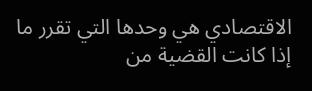الاقتصادي هي وحدها التي تقرر ما إذا كانت القضية من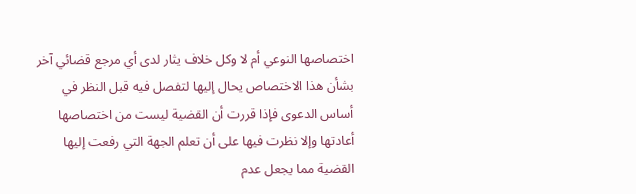اختصاصها النوعي أم لا وكل خلاف يثار لدى أي مرجع قضائي آخر بشأن هذا الاختصاص يحال إليها لتفصل فيه قبل النظر في أساس الدعوى فإذا قررت أن القضية ليست من اختصاصها أعادتها وإلا نظرت فيها على أن تعلم الجهة التي رفعت إليها القضية مما يجعل عدم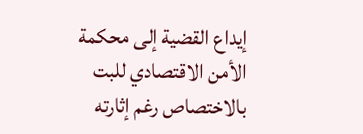إيداع القضية إلى محكمة الأمن الاقتصادي للبت بالاختصاص رغم إثارته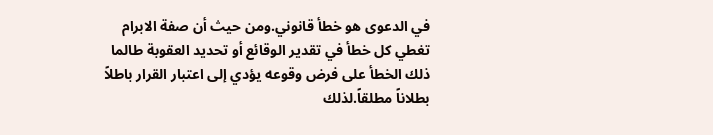في الدعوى هو خطأ قانوني.ومن حيث أن صفة الابرام تغطي كل خطأ في تقدير الوقائع أو تحديد العقوبة طالما ذلك الخطأ على فرض وقوعه يؤدي إلى اعتبار القرار باطلاً بطلاناً مطلقاً.لذلك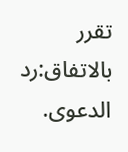تقرر بالاتفاق:رد الدعوى.